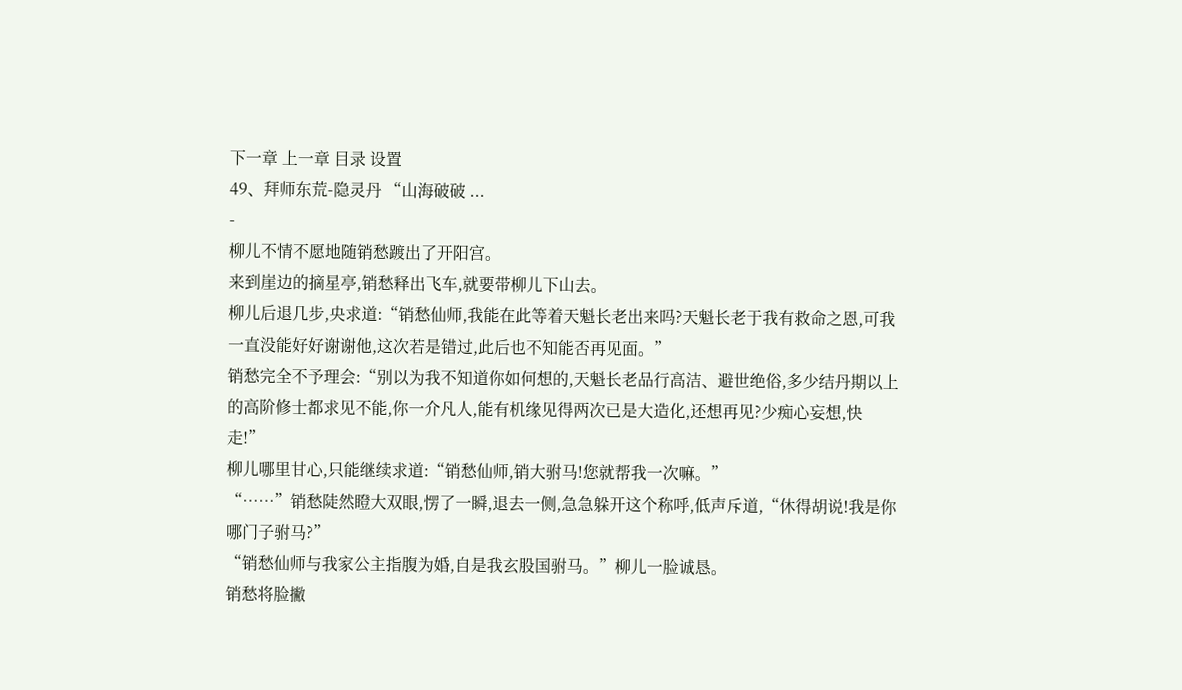下一章 上一章 目录 设置
49、拜师东荒-隐灵丹 “山海破破 ...
-
柳儿不情不愿地随销愁踱出了开阳宫。
来到崖边的摘星亭,销愁释出飞车,就要带柳儿下山去。
柳儿后退几步,央求道:“销愁仙师,我能在此等着天魁长老出来吗?天魁长老于我有救命之恩,可我一直没能好好谢谢他,这次若是错过,此后也不知能否再见面。”
销愁完全不予理会:“别以为我不知道你如何想的,天魁长老品行高洁、避世绝俗,多少结丹期以上的高阶修士都求见不能,你一介凡人,能有机缘见得两次已是大造化,还想再见?少痴心妄想,快走!”
柳儿哪里甘心,只能继续求道:“销愁仙师,销大驸马!您就帮我一次嘛。”
“……”销愁陡然瞪大双眼,愣了一瞬,退去一侧,急急躲开这个称呼,低声斥道,“休得胡说!我是你哪门子驸马?”
“销愁仙师与我家公主指腹为婚,自是我玄股国驸马。”柳儿一脸诚恳。
销愁将脸撇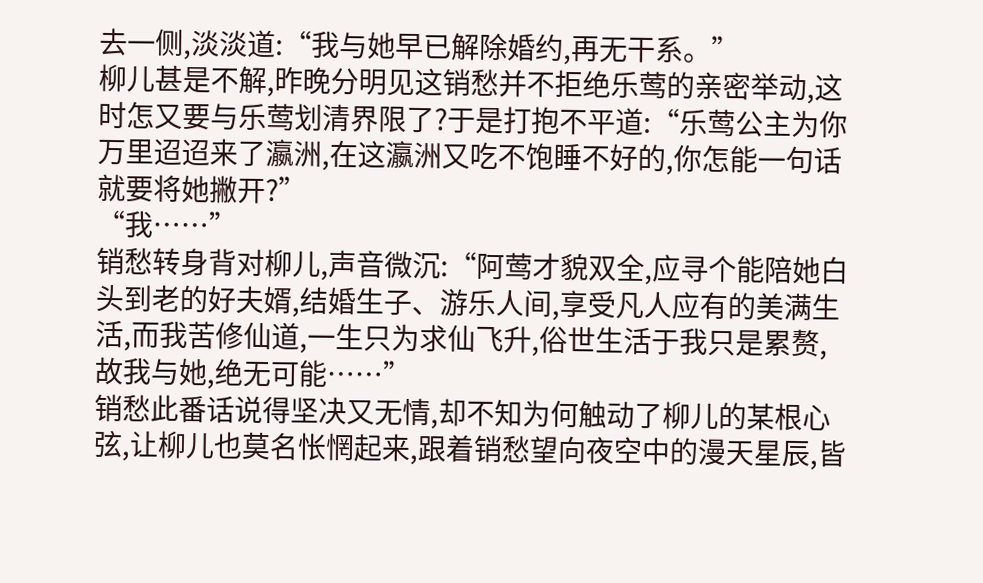去一侧,淡淡道:“我与她早已解除婚约,再无干系。”
柳儿甚是不解,昨晚分明见这销愁并不拒绝乐莺的亲密举动,这时怎又要与乐莺划清界限了?于是打抱不平道:“乐莺公主为你万里迢迢来了瀛洲,在这瀛洲又吃不饱睡不好的,你怎能一句话就要将她撇开?”
“我……”
销愁转身背对柳儿,声音微沉:“阿莺才貌双全,应寻个能陪她白头到老的好夫婿,结婚生子、游乐人间,享受凡人应有的美满生活,而我苦修仙道,一生只为求仙飞升,俗世生活于我只是累赘,故我与她,绝无可能……”
销愁此番话说得坚决又无情,却不知为何触动了柳儿的某根心弦,让柳儿也莫名怅惘起来,跟着销愁望向夜空中的漫天星辰,皆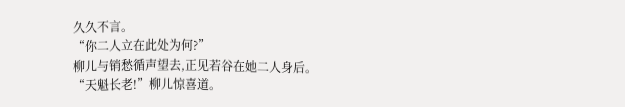久久不言。
“你二人立在此处为何?”
柳儿与销愁循声望去,正见若谷在她二人身后。
“天魁长老!”柳儿惊喜道。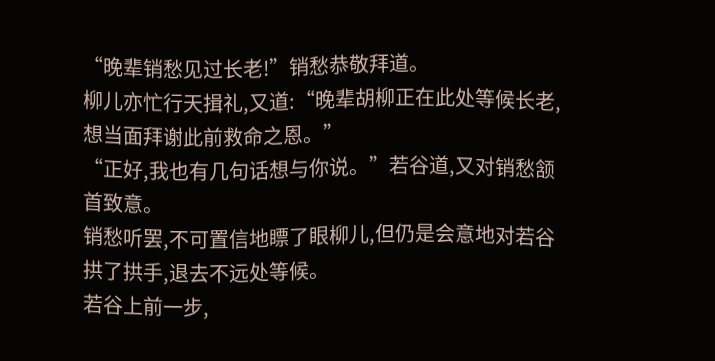“晚辈销愁见过长老!”销愁恭敬拜道。
柳儿亦忙行天揖礼,又道:“晚辈胡柳正在此处等候长老,想当面拜谢此前救命之恩。”
“正好,我也有几句话想与你说。”若谷道,又对销愁颔首致意。
销愁听罢,不可置信地瞟了眼柳儿,但仍是会意地对若谷拱了拱手,退去不远处等候。
若谷上前一步,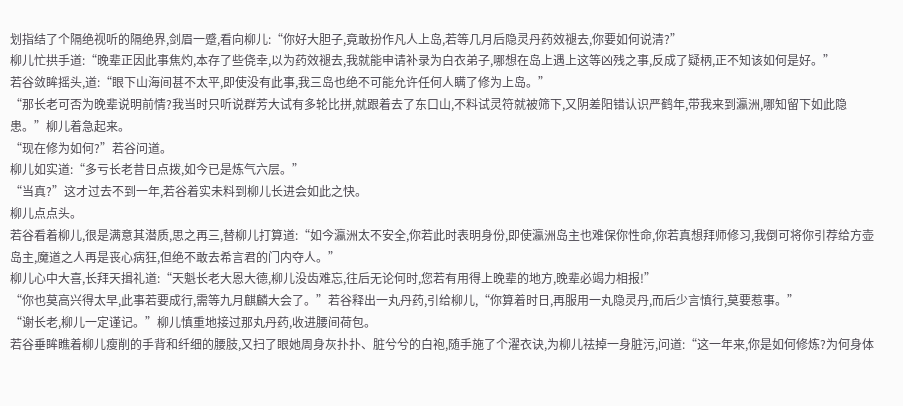划指结了个隔绝视听的隔绝界,剑眉一蹙,看向柳儿:“你好大胆子,竟敢扮作凡人上岛,若等几月后隐灵丹药效褪去,你要如何说清?”
柳儿忙拱手道:“晚辈正因此事焦灼,本存了些侥幸,以为药效褪去,我就能申请补录为白衣弟子,哪想在岛上遇上这等凶残之事,反成了疑柄,正不知该如何是好。”
若谷敛眸摇头,道:“眼下山海间甚不太平,即使没有此事,我三岛也绝不可能允许任何人瞒了修为上岛。”
“那长老可否为晚辈说明前情?我当时只听说群芳大试有多轮比拼,就跟着去了东口山,不料试灵符就被筛下,又阴差阳错认识严鹤年,带我来到瀛洲,哪知留下如此隐患。”柳儿着急起来。
“现在修为如何?”若谷问道。
柳儿如实道:“多亏长老昔日点拨,如今已是炼气六层。”
“当真?”这才过去不到一年,若谷着实未料到柳儿长进会如此之快。
柳儿点点头。
若谷看着柳儿,很是满意其潜质,思之再三,替柳儿打算道:“如今瀛洲太不安全,你若此时表明身份,即使瀛洲岛主也难保你性命,你若真想拜师修习,我倒可将你引荐给方壶岛主,魔道之人再是丧心病狂,但绝不敢去希言君的门内夺人。”
柳儿心中大喜,长拜天揖礼道:“天魁长老大恩大德,柳儿没齿难忘,往后无论何时,您若有用得上晚辈的地方,晚辈必竭力相报!”
“你也莫高兴得太早,此事若要成行,需等九月麒麟大会了。”若谷释出一丸丹药,引给柳儿,“你算着时日,再服用一丸隐灵丹,而后少言慎行,莫要惹事。”
“谢长老,柳儿一定谨记。”柳儿慎重地接过那丸丹药,收进腰间荷包。
若谷垂眸瞧着柳儿瘦削的手背和纤细的腰肢,又扫了眼她周身灰扑扑、脏兮兮的白袍,随手施了个濯衣诀,为柳儿祛掉一身脏污,问道:“这一年来,你是如何修炼?为何身体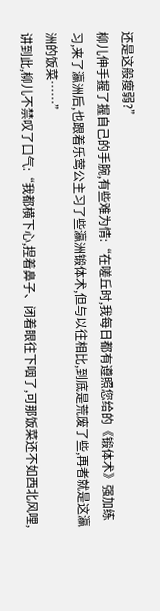还是这般瘦弱?”
柳儿伸手握了握自己的手腕,有些难为情:“在嗟丘时,我每日都有遵照您给的《锻体术》强加练习,来了瀛洲后,也跟着乐莺公主习了些瀛洲锻体术,但与以往相比,到底是荒废了些,再者就是这瀛洲的饭菜……”
讲到此,柳儿不禁叹了口气:“我都横下心,捏着鼻子、闭着眼往下咽了,可那饭菜还不如西北风哩,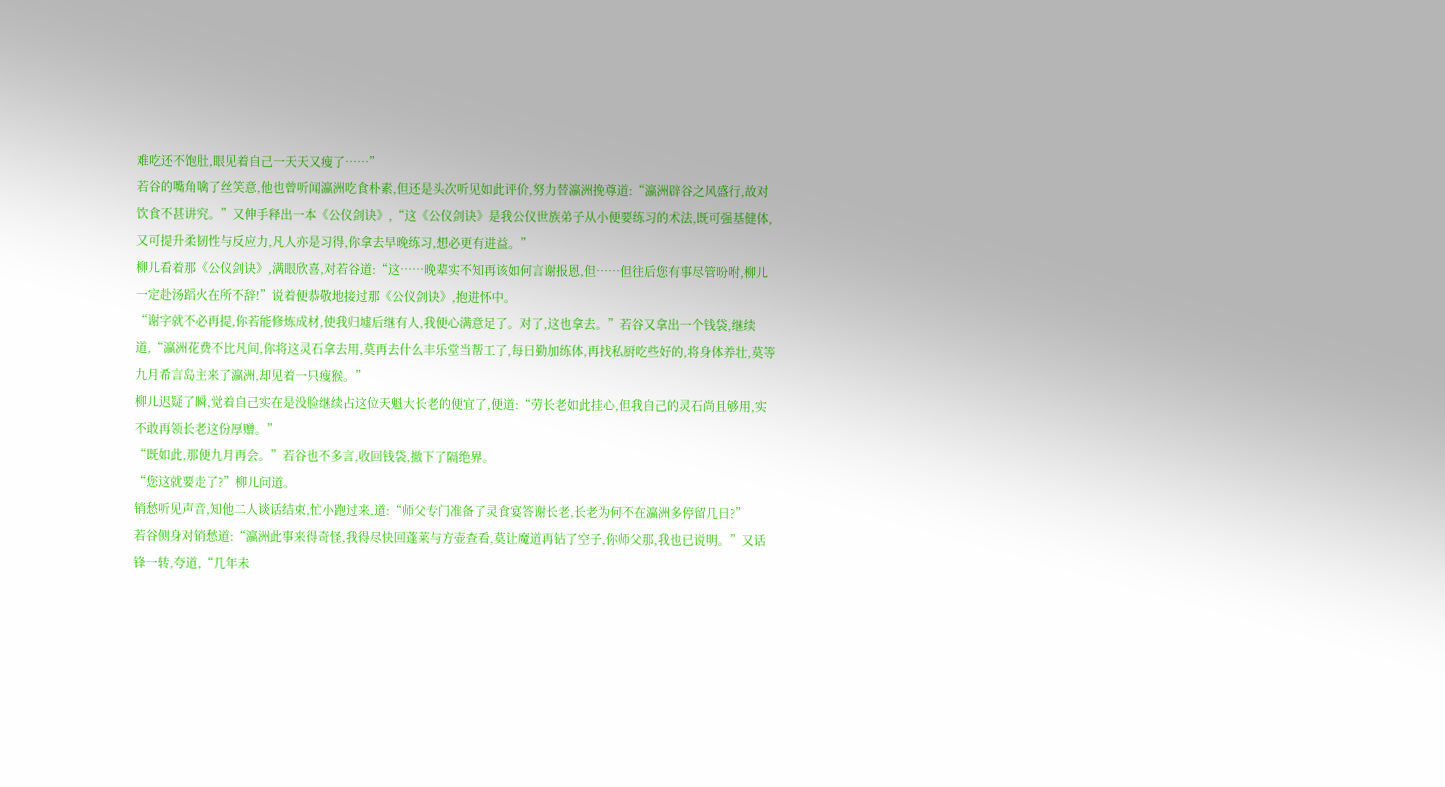难吃还不饱肚,眼见着自己一天天又瘦了……”
若谷的嘴角噙了丝笑意,他也曾听闻瀛洲吃食朴素,但还是头次听见如此评价,努力替瀛洲挽尊道:“瀛洲辟谷之风盛行,故对饮食不甚讲究。”又伸手释出一本《公仪剑诀》,“这《公仪剑诀》是我公仪世族弟子从小便要练习的术法,既可强基健体,又可提升柔韧性与反应力,凡人亦是习得,你拿去早晚练习,想必更有进益。”
柳儿看着那《公仪剑诀》,满眼欣喜,对若谷道:“这……晚辈实不知再该如何言谢报恩,但……但往后您有事尽管吩咐,柳儿一定赴汤蹈火在所不辞!”说着便恭敬地接过那《公仪剑诀》,抱进怀中。
“谢字就不必再提,你若能修炼成材,使我归墟后继有人,我便心满意足了。对了,这也拿去。”若谷又拿出一个钱袋,继续道,“瀛洲花费不比凡间,你将这灵石拿去用,莫再去什么丰乐堂当帮工了,每日勤加练体,再找私厨吃些好的,将身体养壮,莫等九月希言岛主来了瀛洲,却见着一只瘦猴。”
柳儿迟疑了瞬,觉着自己实在是没脸继续占这位天魁大长老的便宜了,便道:“劳长老如此挂心,但我自己的灵石尚且够用,实不敢再领长老这份厚赠。”
“既如此,那便九月再会。”若谷也不多言,收回钱袋,撤下了隔绝界。
“您这就要走了?”柳儿问道。
销愁听见声音,知他二人谈话结束,忙小跑过来,道:“师父专门准备了灵食宴答谢长老,长老为何不在瀛洲多停留几日?”
若谷侧身对销愁道:“瀛洲此事来得奇怪,我得尽快回蓬莱与方壶查看,莫让魔道再钻了空子,你师父那,我也已说明。”又话锋一转,夸道,“几年未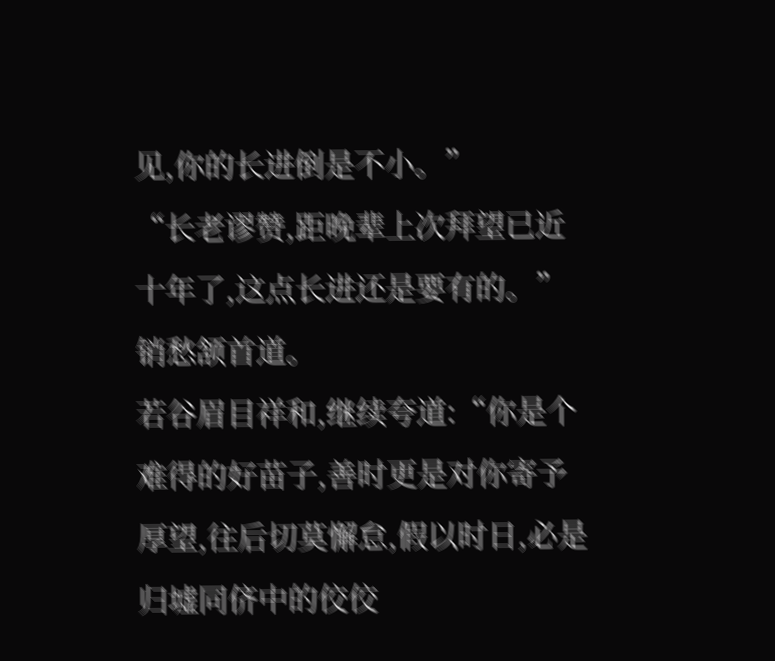见,你的长进倒是不小。”
“长老谬赞,距晚辈上次拜望已近十年了,这点长进还是要有的。”销愁颔首道。
若谷眉目祥和,继续夸道:“你是个难得的好苗子,善时更是对你寄予厚望,往后切莫懈怠,假以时日,必是归墟同侪中的佼佼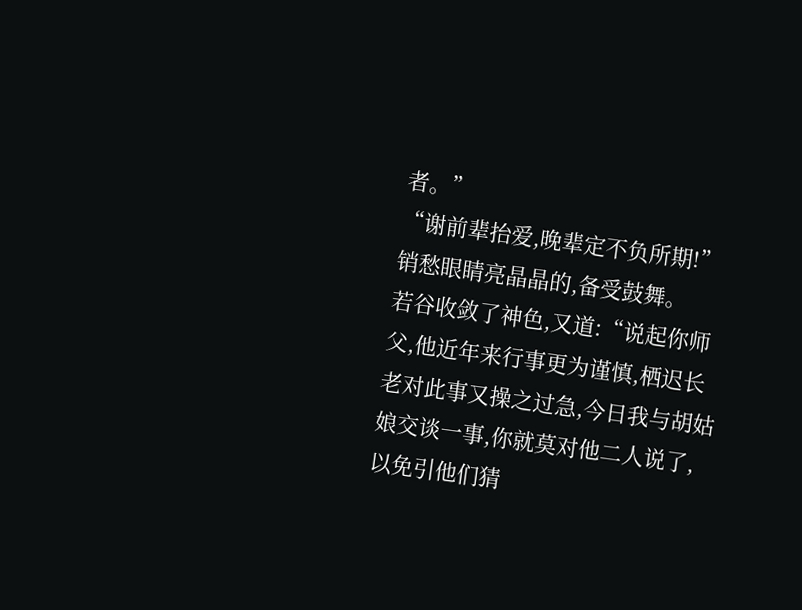者。”
“谢前辈抬爱,晚辈定不负所期!”销愁眼睛亮晶晶的,备受鼓舞。
若谷收敛了神色,又道:“说起你师父,他近年来行事更为谨慎,栖迟长老对此事又操之过急,今日我与胡姑娘交谈一事,你就莫对他二人说了,以免引他们猜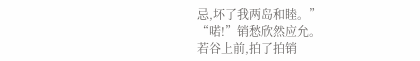忌,坏了我两岛和睦。”
“喏!”销愁欣然应允。
若谷上前,拍了拍销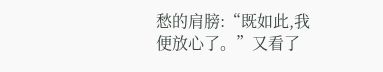愁的肩膀:“既如此,我便放心了。”又看了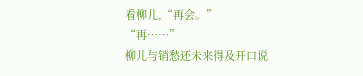看柳儿,“再会。”
“再……”
柳儿与销愁还未来得及开口说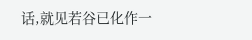话,就见若谷已化作一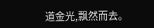道金光,飘然而去。